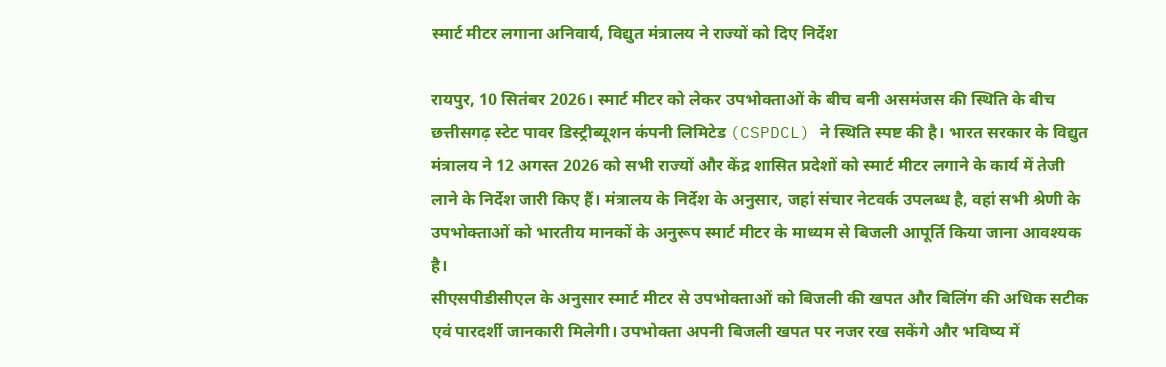स्मार्ट मीटर लगाना अनिवार्य, विद्युत मंत्रालय ने राज्यों को दिए निर्देश

रायपुर, 10 सितंबर 2026। स्मार्ट मीटर को लेकर उपभोक्ताओं के बीच बनी असमंजस की स्थिति के बीच छत्तीसगढ़ स्टेट पावर डिस्ट्रीब्यूशन कंपनी लिमिटेड (CSPDCL) ने स्थिति स्पष्ट की है। भारत सरकार के विद्युत मंत्रालय ने 12 अगस्त 2026 को सभी राज्यों और केंद्र शासित प्रदेशों को स्मार्ट मीटर लगाने के कार्य में तेजी लाने के निर्देश जारी किए हैं। मंत्रालय के निर्देश के अनुसार, जहां संचार नेटवर्क उपलब्ध है, वहां सभी श्रेणी के उपभोक्ताओं को भारतीय मानकों के अनुरूप स्मार्ट मीटर के माध्यम से बिजली आपूर्ति किया जाना आवश्यक है।
सीएसपीडीसीएल के अनुसार स्मार्ट मीटर से उपभोक्ताओं को बिजली की खपत और बिलिंग की अधिक सटीक एवं पारदर्शी जानकारी मिलेगी। उपभोक्ता अपनी बिजली खपत पर नजर रख सकेंगे और भविष्य में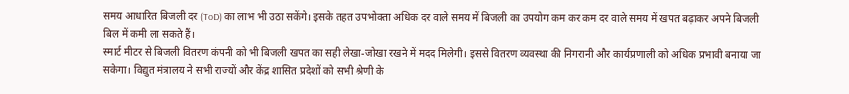समय आधारित बिजली दर (ToD) का लाभ भी उठा सकेंगे। इसके तहत उपभोक्ता अधिक दर वाले समय में बिजली का उपयोग कम कर कम दर वाले समय में खपत बढ़ाकर अपने बिजली बिल में कमी ला सकते हैं।
स्मार्ट मीटर से बिजली वितरण कंपनी को भी बिजली खपत का सही लेखा-जोखा रखने में मदद मिलेगी। इससे वितरण व्यवस्था की निगरानी और कार्यप्रणाली को अधिक प्रभावी बनाया जा सकेगा। विद्युत मंत्रालय ने सभी राज्यों और केंद्र शासित प्रदेशों को सभी श्रेणी के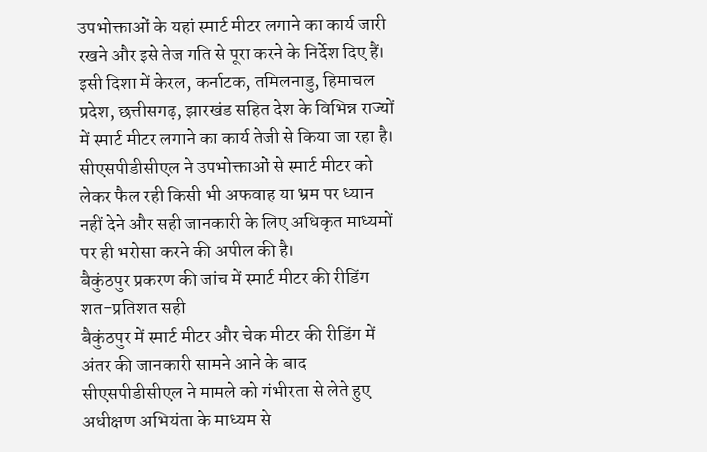उपभोक्ताओं के यहां स्मार्ट मीटर लगाने का कार्य जारी रखने और इसे तेज गति से पूरा करने के निर्देश दिए हैं।
इसी दिशा में केरल, कर्नाटक, तमिलनाडु, हिमाचल प्रदेश, छत्तीसगढ़, झारखंड सहित देश के विभिन्न राज्यों में स्मार्ट मीटर लगाने का कार्य तेजी से किया जा रहा है। सीएसपीडीसीएल ने उपभोक्ताओं से स्मार्ट मीटर को लेकर फैल रही किसी भी अफवाह या भ्रम पर ध्यान नहीं देने और सही जानकारी के लिए अधिकृत माध्यमों पर ही भरोसा करने की अपील की है।
बैकुंठपुर प्रकरण की जांच में स्मार्ट मीटर की रीडिंग शत-प्रतिशत सही
बैकुंठपुर में स्मार्ट मीटर और चेक मीटर की रीडिंग में अंतर की जानकारी सामने आने के बाद सीएसपीडीसीएल ने मामले को गंभीरता से लेते हुए अधीक्षण अभियंता के माध्यम से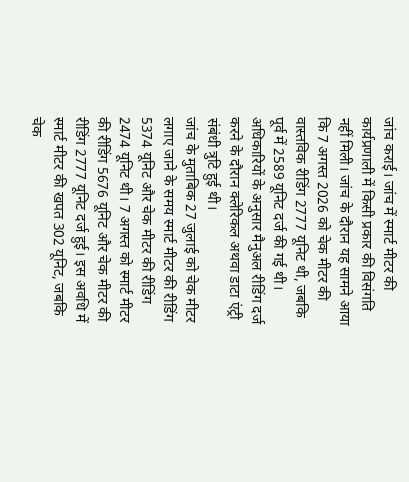जांच कराई। जांच में स्मार्ट मीटर की कार्यप्रणाली में किसी प्रकार की विसंगति नहीं मिली। जांच के दौरान यह सामने आया कि 7 अगस्त 2026 को चेक मीटर की वास्तविक रीडिंग 2777 यूनिट थी, जबकि पूर्व में 2589 यूनिट दर्ज की गई थी। अधिकारियों के अनुसार मैनुअल रीडिंग दर्ज करने के दौरान क्लेरिकल अथवा डाटा एंट्री संबंधी त्रुटि हुई थी।
जांच के मुताबिक 27 जुलाई को चेक मीटर लगाए जाने के समय स्मार्ट मीटर की रीडिंग 5374 यूनिट और चेक मीटर की रीडिंग 2474 यूनिट थी। 7 अगस्त को स्मार्ट मीटर की रीडिंग 5676 यूनिट और चेक मीटर की रीडिंग 2777 यूनिट दर्ज हुई। इस अवधि में स्मार्ट मीटर की खपत 302 यूनिट, जबकि चेक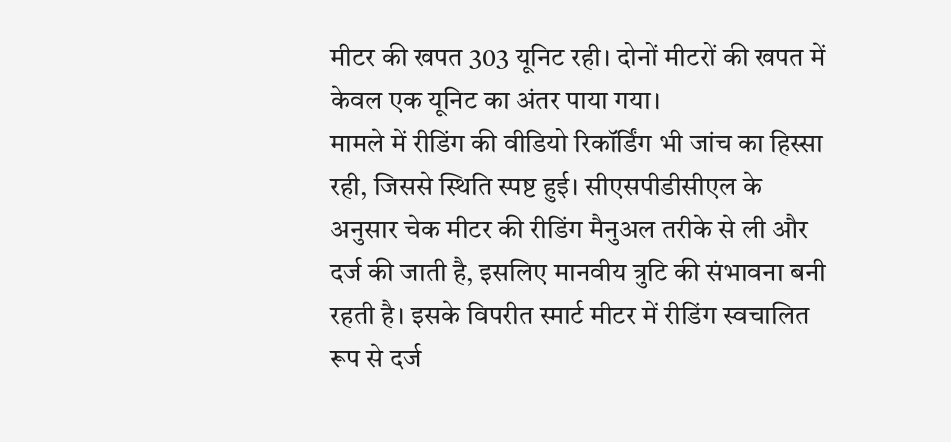मीटर की खपत 303 यूनिट रही। दोनों मीटरों की खपत में केवल एक यूनिट का अंतर पाया गया।
मामले में रीडिंग की वीडियो रिकॉर्डिंग भी जांच का हिस्सा रही, जिससे स्थिति स्पष्ट हुई। सीएसपीडीसीएल के अनुसार चेक मीटर की रीडिंग मैनुअल तरीके से ली और दर्ज की जाती है, इसलिए मानवीय त्रुटि की संभावना बनी रहती है। इसके विपरीत स्मार्ट मीटर में रीडिंग स्वचालित रूप से दर्ज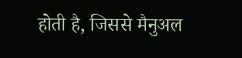होती है, जिससे मैनुअल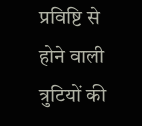प्रविष्टि से होने वाली त्रुटियों की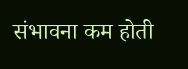संभावना कम होती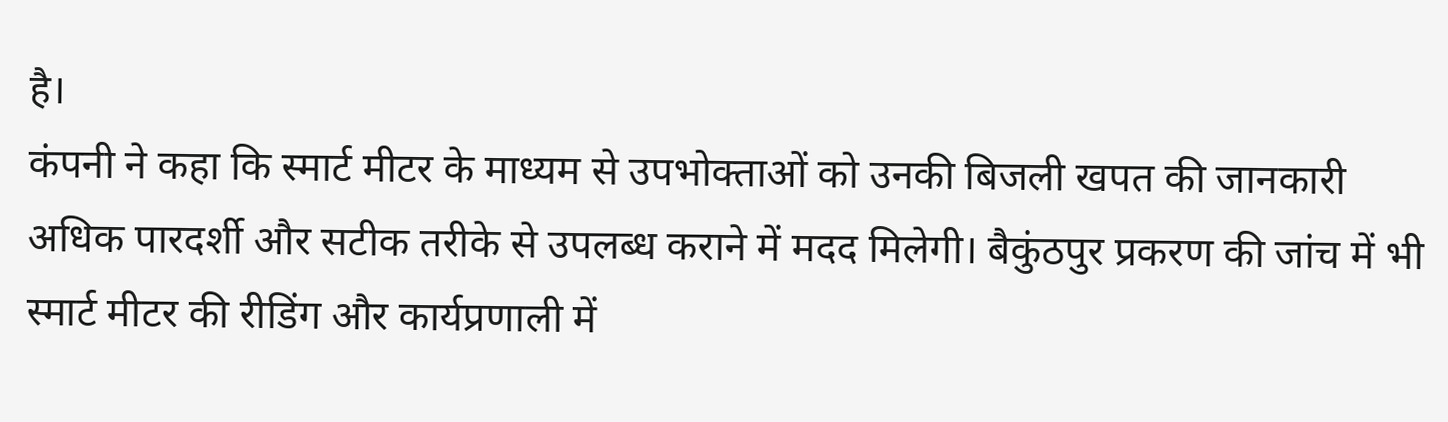है।
कंपनी ने कहा कि स्मार्ट मीटर के माध्यम से उपभोक्ताओं को उनकी बिजली खपत की जानकारी अधिक पारदर्शी और सटीक तरीके से उपलब्ध कराने में मदद मिलेगी। बैकुंठपुर प्रकरण की जांच में भी स्मार्ट मीटर की रीडिंग और कार्यप्रणाली में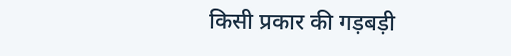किसी प्रकार की गड़बड़ी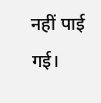नहीं पाई गई।